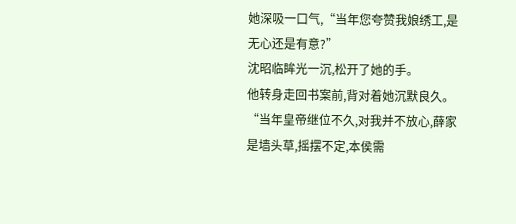她深吸一口气,“当年您夸赞我娘绣工,是无心还是有意?”
沈昭临眸光一沉,松开了她的手。
他转身走回书案前,背对着她沉默良久。
“当年皇帝继位不久,对我并不放心,薛家是墙头草,摇摆不定,本侯需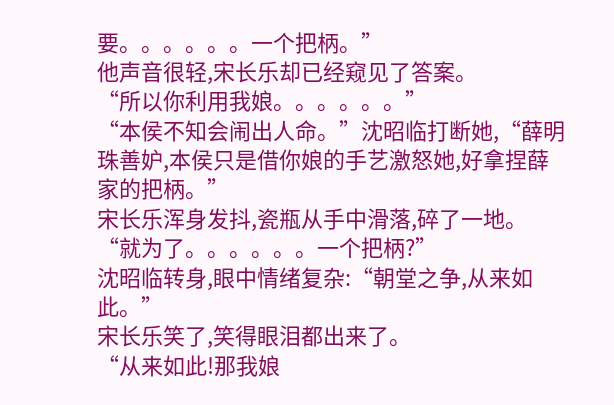要。。。。。。一个把柄。”
他声音很轻,宋长乐却已经窥见了答案。
“所以你利用我娘。。。。。。”
“本侯不知会闹出人命。”沈昭临打断她,“薛明珠善妒,本侯只是借你娘的手艺激怒她,好拿捏薛家的把柄。”
宋长乐浑身发抖,瓷瓶从手中滑落,碎了一地。
“就为了。。。。。。一个把柄?”
沈昭临转身,眼中情绪复杂:“朝堂之争,从来如此。”
宋长乐笑了,笑得眼泪都出来了。
“从来如此!那我娘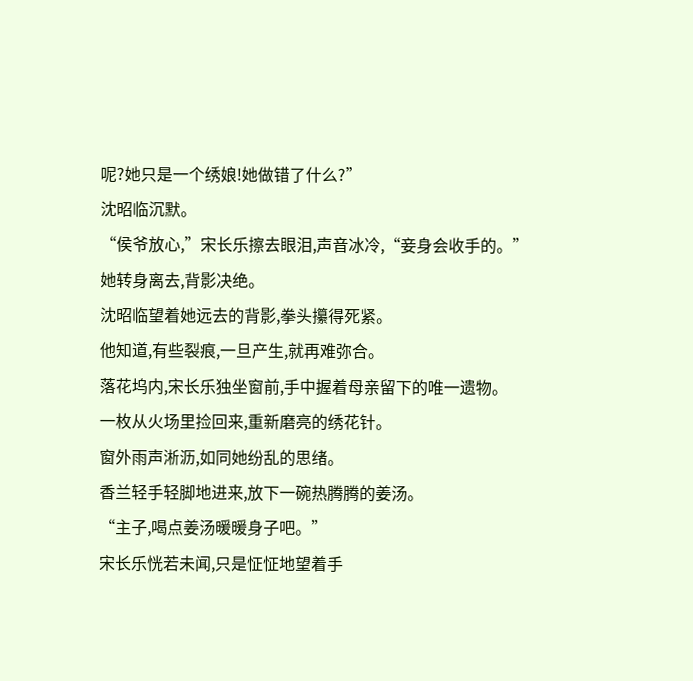呢?她只是一个绣娘!她做错了什么?”
沈昭临沉默。
“侯爷放心,”宋长乐擦去眼泪,声音冰冷,“妾身会收手的。”
她转身离去,背影决绝。
沈昭临望着她远去的背影,拳头攥得死紧。
他知道,有些裂痕,一旦产生,就再难弥合。
落花坞内,宋长乐独坐窗前,手中握着母亲留下的唯一遗物。
一枚从火场里捡回来,重新磨亮的绣花针。
窗外雨声淅沥,如同她纷乱的思绪。
香兰轻手轻脚地进来,放下一碗热腾腾的姜汤。
“主子,喝点姜汤暖暖身子吧。”
宋长乐恍若未闻,只是怔怔地望着手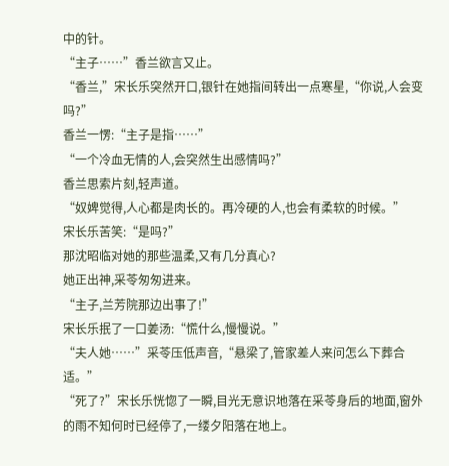中的针。
“主子……”香兰欲言又止。
“香兰,”宋长乐突然开口,银针在她指间转出一点寒星,“你说,人会变吗?”
香兰一愣:“主子是指……”
“一个冷血无情的人,会突然生出感情吗?”
香兰思索片刻,轻声道。
“奴婢觉得,人心都是肉长的。再冷硬的人,也会有柔软的时候。”
宋长乐苦笑:“是吗?”
那沈昭临对她的那些温柔,又有几分真心?
她正出神,采苓匆匆进来。
“主子,兰芳院那边出事了!”
宋长乐抿了一口姜汤:“慌什么,慢慢说。”
“夫人她……”采苓压低声音,“悬梁了,管家差人来问怎么下葬合适。”
“死了?”宋长乐恍惚了一瞬,目光无意识地落在采苓身后的地面,窗外的雨不知何时已经停了,一缕夕阳落在地上。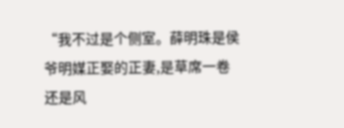“我不过是个侧室。薛明珠是侯爷明媒正娶的正妻,是草席一卷还是风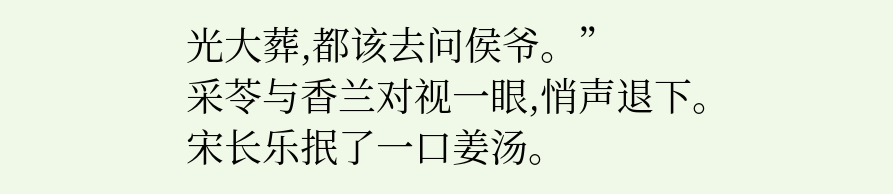光大葬,都该去问侯爷。”
采苓与香兰对视一眼,悄声退下。
宋长乐抿了一口姜汤。